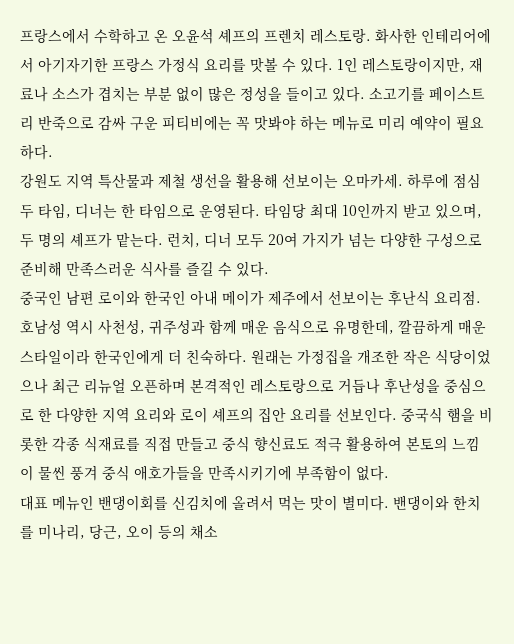프랑스에서 수학하고 온 오윤석 셰프의 프렌치 레스토랑. 화사한 인테리어에서 아기자기한 프랑스 가정식 요리를 맛볼 수 있다. 1인 레스토랑이지만, 재료나 소스가 겹치는 부분 없이 많은 정성을 들이고 있다. 소고기를 페이스트리 반죽으로 감싸 구운 피티비에는 꼭 맛봐야 하는 메뉴로 미리 예약이 필요하다.
강원도 지역 특산물과 제철 생선을 활용해 선보이는 오마카세. 하루에 점심 두 타임, 디너는 한 타임으로 운영된다. 타임당 최대 10인까지 받고 있으며, 두 명의 셰프가 맡는다. 런치, 디너 모두 20여 가지가 넘는 다양한 구성으로 준비해 만족스러운 식사를 즐길 수 있다.
중국인 남편 로이와 한국인 아내 메이가 제주에서 선보이는 후난식 요리점. 호남성 역시 사천성, 귀주성과 함께 매운 음식으로 유명한데, 깔끔하게 매운 스타일이라 한국인에게 더 친숙하다. 원래는 가정집을 개조한 작은 식당이었으나 최근 리뉴얼 오픈하며 본격적인 레스토랑으로 거듭나 후난성을 중심으로 한 다양한 지역 요리와 로이 셰프의 집안 요리를 선보인다. 중국식 햄을 비롯한 각종 식재료를 직접 만들고 중식 향신료도 적극 활용하여 본토의 느낌이 물씬 풍겨 중식 애호가들을 만족시키기에 부족함이 없다.
대표 메뉴인 밴댕이회를 신김치에 올려서 먹는 맛이 별미다. 밴댕이와 한치를 미나리, 당근, 오이 등의 채소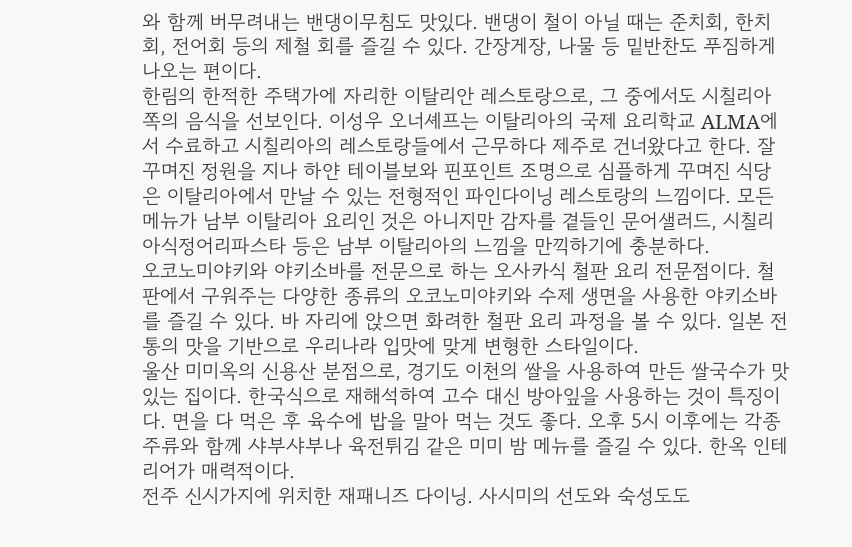와 함께 버무려내는 밴댕이무침도 맛있다. 밴댕이 철이 아닐 때는 준치회, 한치회, 전어회 등의 제철 회를 즐길 수 있다. 간장게장, 나물 등 밑반찬도 푸짐하게 나오는 편이다.
한림의 한적한 주택가에 자리한 이탈리안 레스토랑으로, 그 중에서도 시칠리아 쪽의 음식을 선보인다. 이성우 오너셰프는 이탈리아의 국제 요리학교 ALMA에서 수료하고 시칠리아의 레스토랑들에서 근무하다 제주로 건너왔다고 한다. 잘 꾸며진 정원을 지나 하얀 테이블보와 핀포인트 조명으로 심플하게 꾸며진 식당은 이탈리아에서 만날 수 있는 전형적인 파인다이닝 레스토랑의 느낌이다. 모든 메뉴가 남부 이탈리아 요리인 것은 아니지만 감자를 곁들인 문어샐러드, 시칠리아식정어리파스타 등은 남부 이탈리아의 느낌을 만끽하기에 충분하다.
오코노미야키와 야키소바를 전문으로 하는 오사카식 철판 요리 전문점이다. 철판에서 구워주는 다양한 종류의 오코노미야키와 수제 생면을 사용한 야키소바를 즐길 수 있다. 바 자리에 앉으면 화려한 철판 요리 과정을 볼 수 있다. 일본 전통의 맛을 기반으로 우리나라 입맛에 맞게 변형한 스타일이다.
울산 미미옥의 신용산 분점으로, 경기도 이천의 쌀을 사용하여 만든 쌀국수가 맛있는 집이다. 한국식으로 재해석하여 고수 대신 방아잎을 사용하는 것이 특징이다. 면을 다 먹은 후 육수에 밥을 말아 먹는 것도 좋다. 오후 5시 이후에는 각종 주류와 함께 샤부샤부나 육전튀김 같은 미미 밤 메뉴를 즐길 수 있다. 한옥 인테리어가 매력적이다.
전주 신시가지에 위치한 재패니즈 다이닝. 사시미의 선도와 숙성도도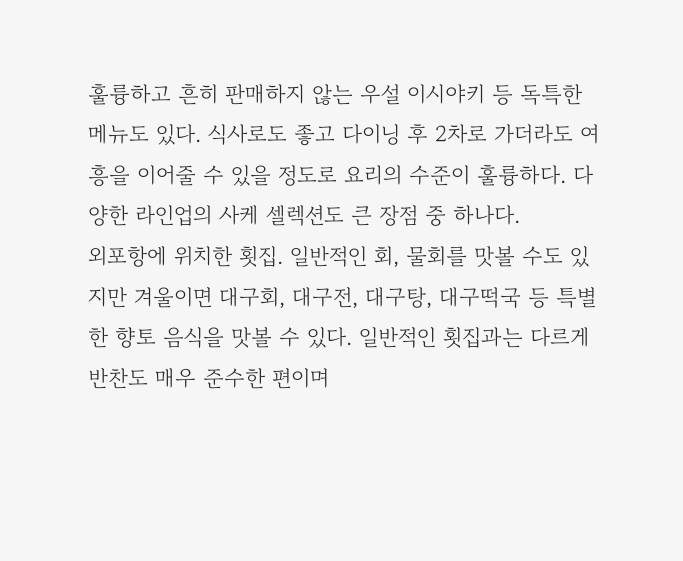훌륭하고 흔히 판매하지 않는 우설 이시야키 등 독특한 메뉴도 있다. 식사로도 좋고 다이닝 후 2차로 가더라도 여흥을 이어줄 수 있을 정도로 요리의 수준이 훌륭하다. 다양한 라인업의 사케 셀렉션도 큰 장점 중 하나다.
외포항에 위치한 횟집. 일반적인 회, 물회를 맛볼 수도 있지만 겨울이면 대구회, 대구전, 대구탕, 대구떡국 등 특별한 향토 음식을 맛볼 수 있다. 일반적인 횟집과는 다르게 반찬도 매우 준수한 편이며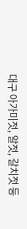대구 아가미젓, 알젓, 갈치젓 등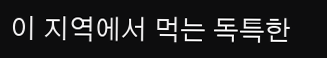이 지역에서 먹는 독특한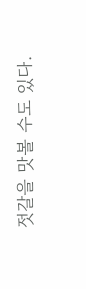젓갈을 맛볼 수도 있다.